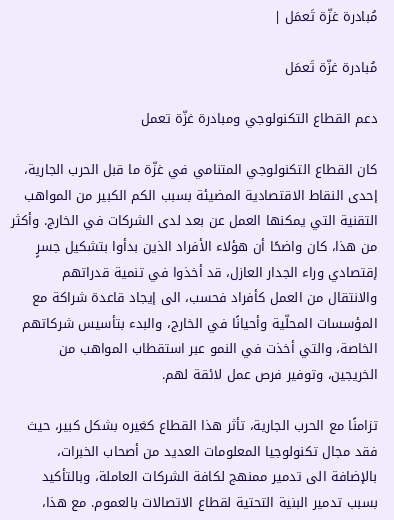مُبادرة غزّة تَعمَل |

مُبادرة غزّة تَعمَل

دعم القطاع التكنولوجي ومبادرة غزّة تعمل

كان القطاع التكنولوجي المتنامي في غزّة ما قبل الحرب الجارية، إحدى النقاط الاقتصادية المضيئة بسبب الكم الكبير من المواهب التقنية التي يمكنها العمل عن بعد لدى الشركات في الخارج. وأكثر من هذا، كان واضحًا أن هؤلاء الأفراد الذين بدأوا بتشكيل جسرٍ إقتصادي وراء الجدار العازل، قد أخذوا في تنمية قدراتهم والانتقال من العمل كأفراد فحسب، الى إيجاد قاعدة شراكة مع المؤسسات المحلّية وأحيانًا في الخارج، والبدء بتأسيس شركاتهم الخاصة، والتي أخذت في النمو عبر استقطاب المواهب من الخريجين، وتوفير فرص عمل لائقة لهم.

تزامنًا مع الحرب الجارية، تأثر هذا القطاع كغيره بشكل كبير، حيث فقد مجال تكنولوجيا المعلومات العديد من أصحاب الخبرات، بالإضافة الى تدمير ممنهج لكافة الشركات العاملة، وبالتأكيد بسبب تدمير البنية التحتية لقطاع الاتصالات بالعموم. مع هذا،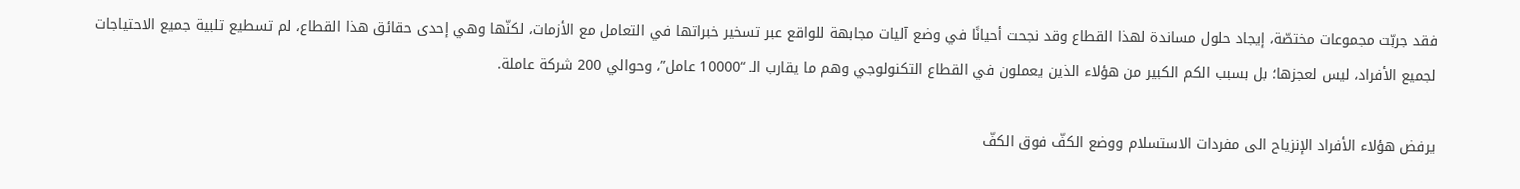فقد جربّت مجموعات مختصّة، إيجاد حلول مساندة لهذا القطاع وقد نجحت أحيانًا في وضع آليات مجابهة للواقع عبر تسخير خبراتها في التعامل مع الأزمات، لكنّها وهي إحدى حقائق هذا القطاع، لم تسطيع تلبية جميع الاحتياجات لجميع الأفراد، ليس لعجزها؛ بل بسبب الكم الكبير من هؤلاء الذين يعملون في القطاع التكنولوجي وهم ما يقارب الـ “10000 عامل”، وحوالي 200 شركة عاملة.

يرفض هؤلاء الأفراد الإنزياح الى مفردات الاستسلام ووضع الكفّ فوق الكفّ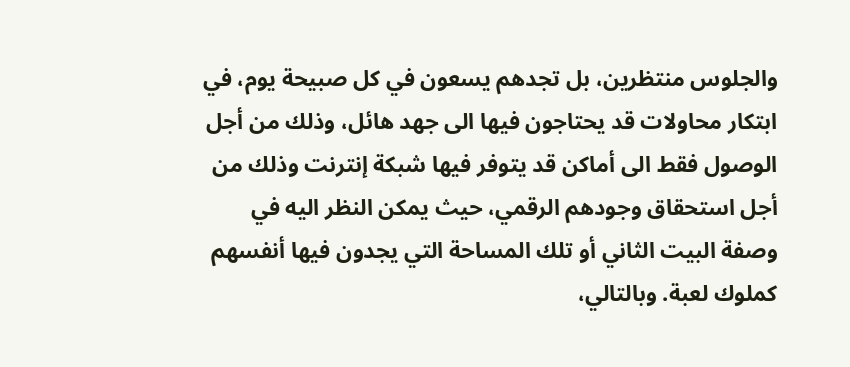والجلوس منتظرين، بل تجدهم يسعون في كل صبيحة يوم، في ابتكار محاولات قد يحتاجون فيها الى جهد هائل، وذلك من أجل الوصول فقط الى أماكن قد يتوفر فيها شبكة إنترنت وذلك من أجل استحقاق وجودهم الرقمي، حيث يمكن النظر اليه في وصفة البيت الثاني أو تلك المساحة التي يجدون فيها أنفسهم كملوك لعبة. وبالتالي،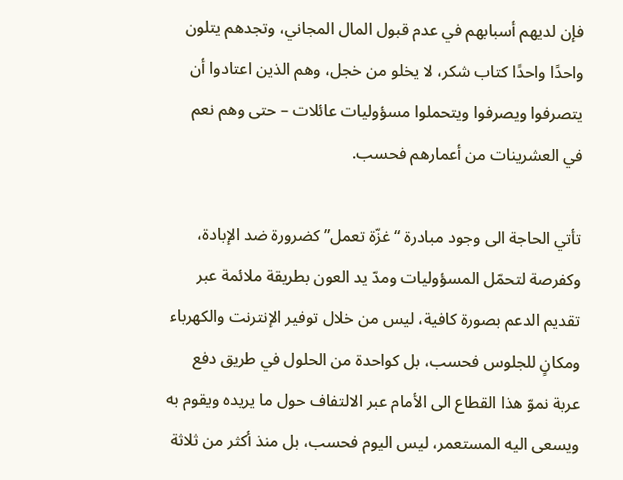فإن لديهم أسبابهم في عدم قبول المال المجاني، وتجدهم يتلون واحدًا واحدًا كتاب شكر، لا يخلو من خجل، وهم الذين اعتادوا أن يتصرفوا ويصرفوا ويتحملوا مسؤوليات عائلات – حتى وهم نعم في العشرينات من أعمارهم فحسب.

تأتي الحاجة الى وجود مبادرة “غزّة تعمل” كضرورة ضد الإبادة، وكفرصة لتحمّل المسؤوليات ومدّ يد العون بطريقة ملائمة عبر تقديم الدعم بصورة كافية، ليس من خلال توفير الإنترنت والكهرباء ومكانٍ للجلوس فحسب، بل كواحدة من الحلول في طريق دفع عربة نموّ هذا القطاع الى الأمام عبر الالتفاف حول ما يريده ويقوم به ويسعى اليه المستعمر، ليس اليوم فحسب، بل منذ أكثر من ثلاثة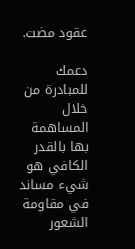عقود مضت.

دعمك للمبادرة من خلال المساهمة بها بالقدر الكافي هو شيء مساند في مقاومة الشعور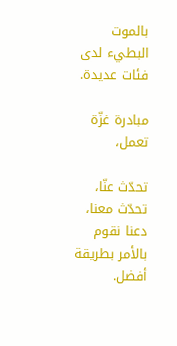بالموت البطيء لدى فئات عديدة.

مبادرة غزّة تعمل،

تحدّث عنّا، تحدّث معنا، دعنا نقوم بالأمر بطريقة أفضل.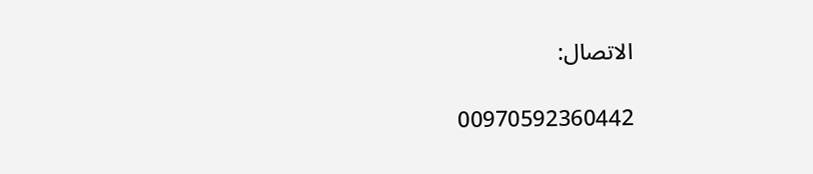الاتصال:

00970592360442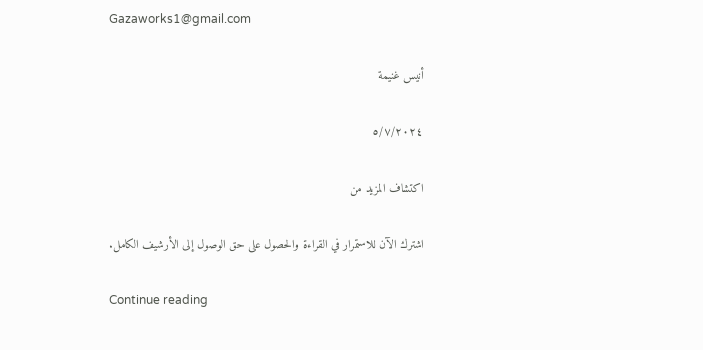Gazaworks1@gmail.com

أنيس غنيمة

٥/٧/٢٠٢٤

اكتشاف المزيد من

اشترك الآن للاستمرار في القراءة والحصول على حق الوصول إلى الأرشيف الكامل.

Continue reading